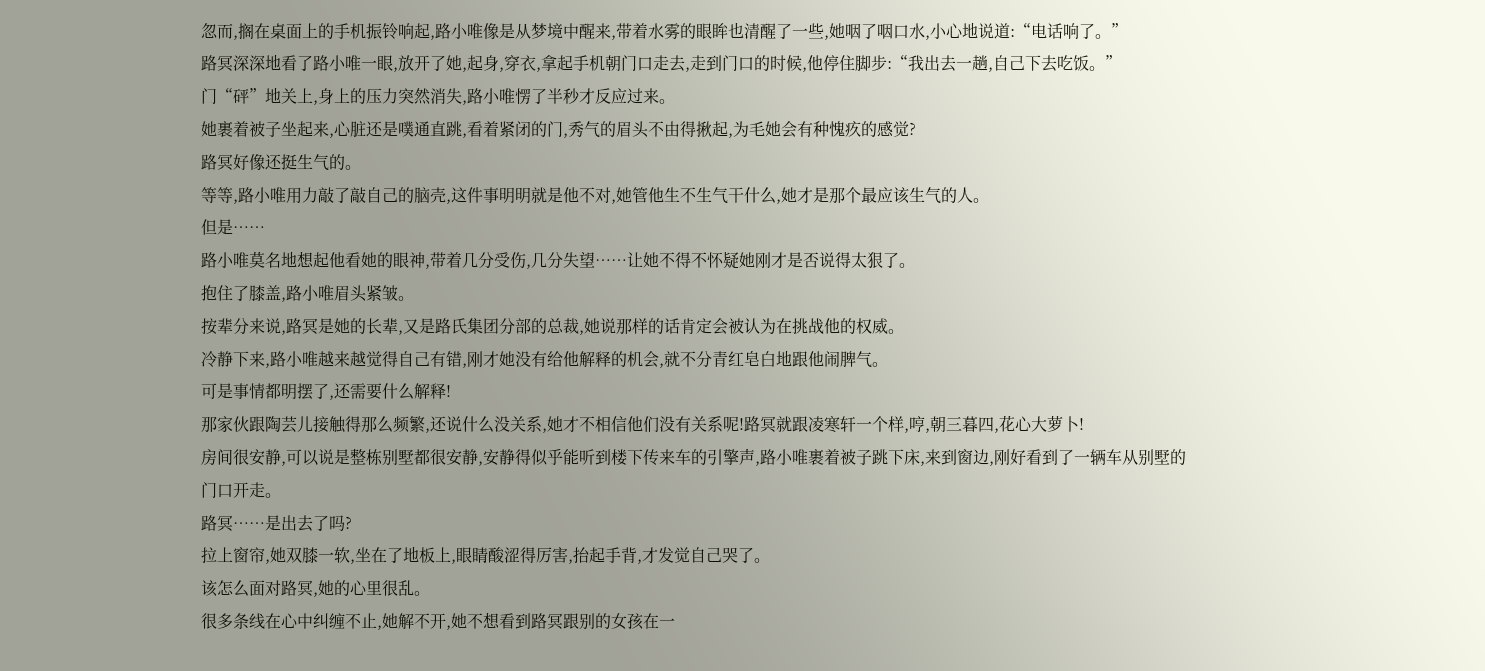忽而,搁在桌面上的手机振铃响起,路小唯像是从梦境中醒来,带着水雾的眼眸也清醒了一些,她咽了咽口水,小心地说道:“电话响了。”
路冥深深地看了路小唯一眼,放开了她,起身,穿衣,拿起手机朝门口走去,走到门口的时候,他停住脚步:“我出去一趟,自己下去吃饭。”
门“砰”地关上,身上的压力突然消失,路小唯愣了半秒才反应过来。
她裹着被子坐起来,心脏还是噗通直跳,看着紧闭的门,秀气的眉头不由得揪起,为毛她会有种愧疚的感觉?
路冥好像还挺生气的。
等等,路小唯用力敲了敲自己的脑壳,这件事明明就是他不对,她管他生不生气干什么,她才是那个最应该生气的人。
但是……
路小唯莫名地想起他看她的眼神,带着几分受伤,几分失望……让她不得不怀疑她刚才是否说得太狠了。
抱住了膝盖,路小唯眉头紧皱。
按辈分来说,路冥是她的长辈,又是路氏集团分部的总裁,她说那样的话肯定会被认为在挑战他的权威。
冷静下来,路小唯越来越觉得自己有错,刚才她没有给他解释的机会,就不分青红皂白地跟他闹脾气。
可是事情都明摆了,还需要什么解释!
那家伙跟陶芸儿接触得那么频繁,还说什么没关系,她才不相信他们没有关系呢!路冥就跟凌寒轩一个样,哼,朝三暮四,花心大萝卜!
房间很安静,可以说是整栋别墅都很安静,安静得似乎能听到楼下传来车的引擎声,路小唯裹着被子跳下床,来到窗边,刚好看到了一辆车从别墅的门口开走。
路冥……是出去了吗?
拉上窗帘,她双膝一软,坐在了地板上,眼睛酸涩得厉害,抬起手背,才发觉自己哭了。
该怎么面对路冥,她的心里很乱。
很多条线在心中纠缠不止,她解不开,她不想看到路冥跟别的女孩在一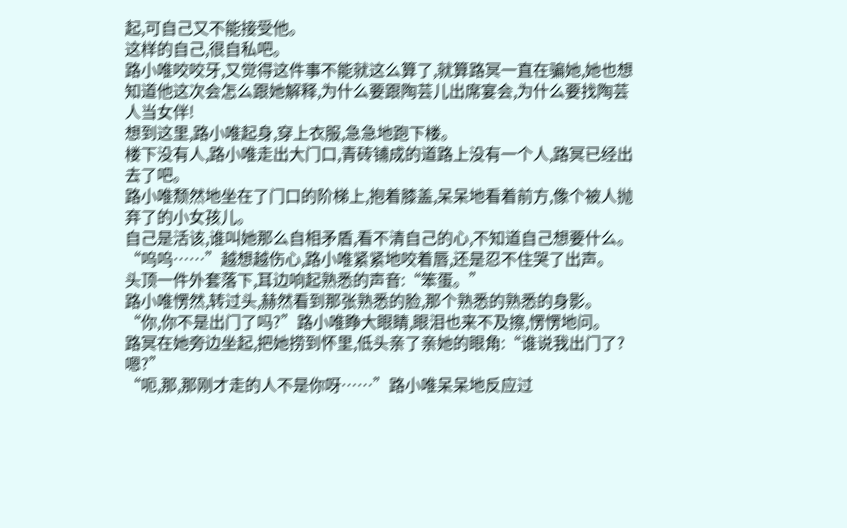起,可自己又不能接受他。
这样的自己,很自私吧。
路小唯咬咬牙,又觉得这件事不能就这么算了,就算路冥一直在骗她,她也想知道他这次会怎么跟她解释,为什么要跟陶芸儿出席宴会,为什么要找陶芸人当女伴!
想到这里,路小唯起身,穿上衣服,急急地跑下楼。
楼下没有人,路小唯走出大门口,青砖铺成的道路上没有一个人,路冥已经出去了吧。
路小唯颓然地坐在了门口的阶梯上,抱着膝盖,呆呆地看着前方,像个被人抛弃了的小女孩儿。
自己是活该,谁叫她那么自相矛盾,看不清自己的心,不知道自己想要什么。
“呜呜……”越想越伤心,路小唯紧紧地咬着唇,还是忍不住哭了出声。
头顶一件外套落下,耳边响起熟悉的声音:“笨蛋。”
路小唯愣然,转过头,赫然看到那张熟悉的脸,那个熟悉的熟悉的身影。
“你,你不是出门了吗?”路小唯睁大眼睛,眼泪也来不及擦,愣愣地问。
路冥在她旁边坐起,把她捞到怀里,低头亲了亲她的眼角:“谁说我出门了?嗯?”
“呃,那,那刚才走的人不是你呀……”路小唯呆呆地反应过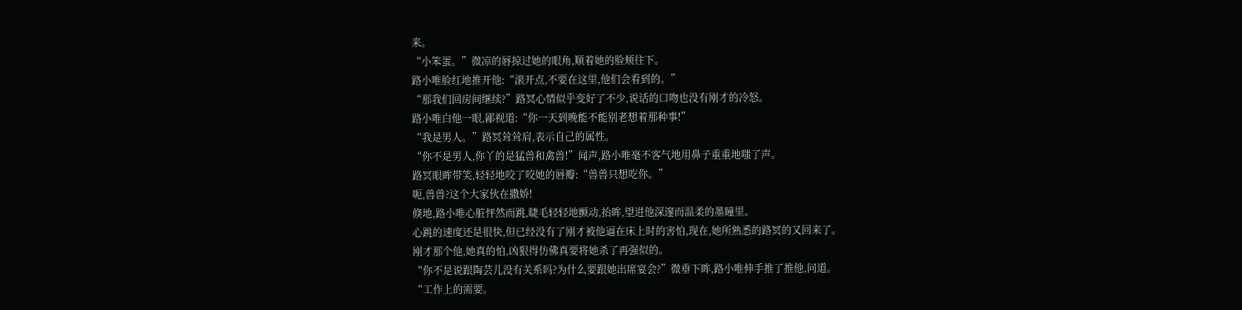来。
“小笨蛋。”微凉的唇掠过她的眼角,顺着她的脸颊往下。
路小唯脸红地推开他:“滚开点,不要在这里,他们会看到的。”
“那我们回房间继续?”路冥心情似乎变好了不少,说话的口吻也没有刚才的冷怒。
路小唯白他一眼,鄙视道:“你一天到晚能不能别老想着那种事!”
“我是男人。”路冥耸耸肩,表示自己的属性。
“你不是男人,你丫的是猛兽和禽兽!”闻声,路小唯毫不客气地用鼻子重重地嗤了声。
路冥眼眸带笑,轻轻地咬了咬她的唇瓣:“兽兽只想吃你。”
呃,兽兽?这个大家伙在撒娇!
倏地,路小唯心脏怦然而跳,睫毛轻轻地颤动,抬眸,望进他深邃而温柔的墨瞳里。
心跳的速度还是很快,但已经没有了刚才被他逼在床上时的害怕,现在,她所熟悉的路冥的又回来了。
刚才那个他,她真的怕,凶狠得仿佛真要将她杀了再强似的。
“你不是说跟陶芸儿没有关系吗?为什么要跟她出席宴会?”微垂下眸,路小唯伸手推了推他,问道。
“工作上的需要。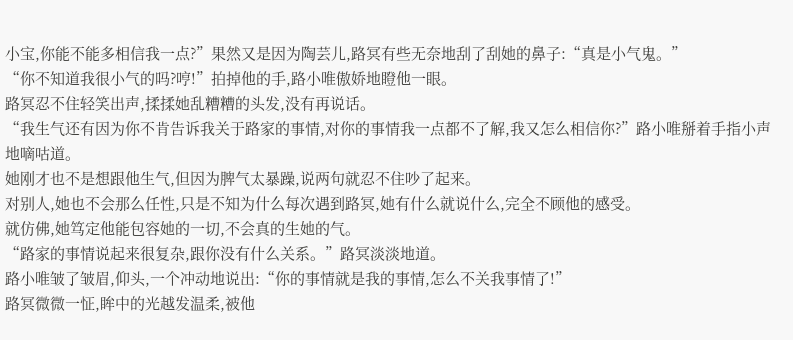小宝,你能不能多相信我一点?”果然又是因为陶芸儿,路冥有些无奈地刮了刮她的鼻子:“真是小气鬼。”
“你不知道我很小气的吗?哼!”拍掉他的手,路小唯傲娇地瞪他一眼。
路冥忍不住轻笑出声,揉揉她乱糟糟的头发,没有再说话。
“我生气还有因为你不肯告诉我关于路家的事情,对你的事情我一点都不了解,我又怎么相信你?”路小唯掰着手指小声地嘀咕道。
她刚才也不是想跟他生气,但因为脾气太暴躁,说两句就忍不住吵了起来。
对别人,她也不会那么任性,只是不知为什么每次遇到路冥,她有什么就说什么,完全不顾他的感受。
就仿佛,她笃定他能包容她的一切,不会真的生她的气。
“路家的事情说起来很复杂,跟你没有什么关系。”路冥淡淡地道。
路小唯皱了皱眉,仰头,一个冲动地说出:“你的事情就是我的事情,怎么不关我事情了!”
路冥微微一怔,眸中的光越发温柔,被他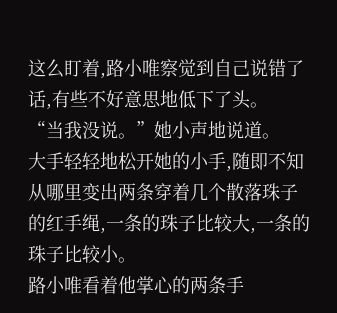这么盯着,路小唯察觉到自己说错了话,有些不好意思地低下了头。
“当我没说。”她小声地说道。
大手轻轻地松开她的小手,随即不知从哪里变出两条穿着几个散落珠子的红手绳,一条的珠子比较大,一条的珠子比较小。
路小唯看着他掌心的两条手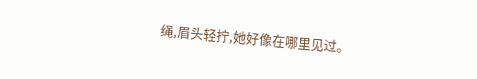绳,眉头轻拧,她好像在哪里见过。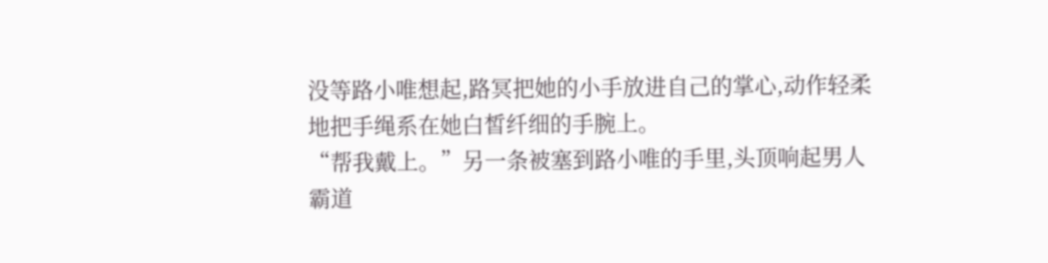没等路小唯想起,路冥把她的小手放进自己的掌心,动作轻柔地把手绳系在她白皙纤细的手腕上。
“帮我戴上。”另一条被塞到路小唯的手里,头顶响起男人霸道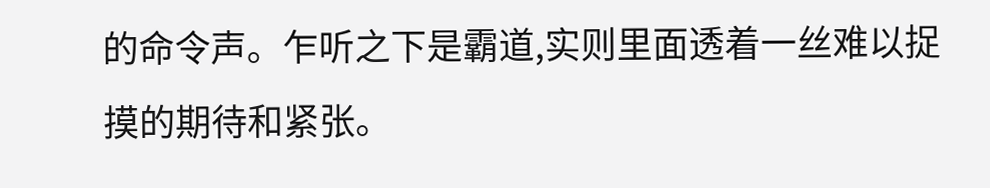的命令声。乍听之下是霸道,实则里面透着一丝难以捉摸的期待和紧张。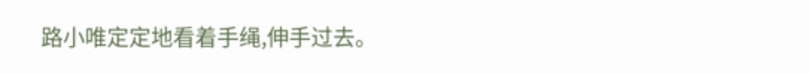路小唯定定地看着手绳,伸手过去。